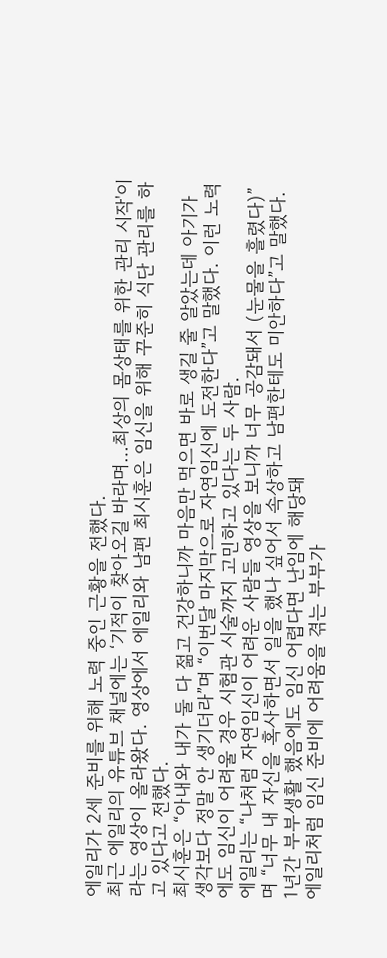에일리가 2세 준비를 위해 노력 중인 근황을 전했다.
최근 에일리의 유튜브 채널에는 ‘기적이 찾아오길 바라며…최상의 몸상태를 위한 관리 시작'이라는 영상이 올라왔다. 영상에서 에일리와 남편 최시훈은 임신을 위해 꾸준히 식단 관리를 하고 있다고 전했다.
최시훈은 “아내와 내가 둘 다 젊고 건강하니까 마음만 먹으면 바로 생길 줄 알았는데 아기가 생각보다 정말 안 생기더라”며 “이번달 마지막으로 자연임신에 도전한다”고 말했다. 이런 노력에도 임신이 어려울 경우 시험관 시술까지 고민하고 있다는 두 사람.
에일리는 “나처럼 자연임신이 어려운 사람들 영상을 보니까 너무 공감돼서 (눈물을 흘렸다)”며 “너무 내 자신을 혹사하면서 일을 했나 싶어서 속상하고 남편한테도 미안하다”고 말했다.
1년간 부부생활 했음에도 임신 어렵다면 난임에 해당돼
에일리처럼 임신 준비에 어려움을 겪는 부부가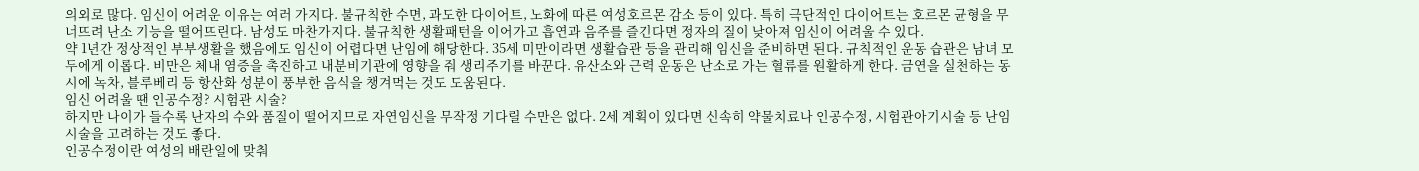의외로 많다. 임신이 어려운 이유는 여러 가지다. 불규칙한 수면, 과도한 다이어트, 노화에 따른 여성호르몬 감소 등이 있다. 특히 극단적인 다이어트는 호르몬 균형을 무너뜨려 난소 기능을 떨어뜨린다. 남성도 마찬가지다. 불규칙한 생활패턴을 이어가고 흡연과 음주를 즐긴다면 정자의 질이 낮아져 임신이 어려울 수 있다.
약 1년간 정상적인 부부생활을 했음에도 임신이 어렵다면 난임에 해당한다. 35세 미만이라면 생활습관 등을 관리해 임신을 준비하면 된다. 규칙적인 운동 습관은 남녀 모두에게 이롭다. 비만은 체내 염증을 촉진하고 내분비기관에 영향을 줘 생리주기를 바꾼다. 유산소와 근력 운동은 난소로 가는 혈류를 원활하게 한다. 금연을 실천하는 동시에 녹차, 블루베리 등 항산화 성분이 풍부한 음식을 챙겨먹는 것도 도움된다.
임신 어려울 땐 인공수정? 시험관 시술?
하지만 나이가 들수록 난자의 수와 품질이 떨어지므로 자연임신을 무작정 기다릴 수만은 없다. 2세 계획이 있다면 신속히 약물치료나 인공수정, 시험관아기시술 등 난임 시술을 고려하는 것도 좋다.
인공수정이란 여성의 배란일에 맞춰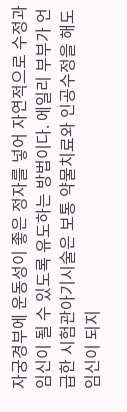자궁경부에 운동성이 좋은 정자를 넣어 자연적으로 수정과 임신이 될 수 있도록 유도하는 방법이다. 에일리 부부가 언급한 시험관아기시술은 보통 약물치료와 인공수정을 해도 임신이 되지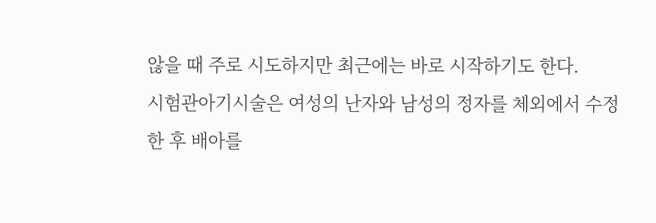않을 때 주로 시도하지만 최근에는 바로 시작하기도 한다.
시험관아기시술은 여성의 난자와 남성의 정자를 체외에서 수정한 후 배아를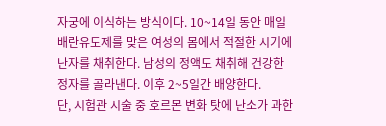자궁에 이식하는 방식이다. 10~14일 동안 매일 배란유도제를 맞은 여성의 몸에서 적절한 시기에 난자를 채취한다. 남성의 정액도 채취해 건강한 정자를 골라낸다. 이후 2~5일간 배양한다.
단, 시험관 시술 중 호르몬 변화 탓에 난소가 과한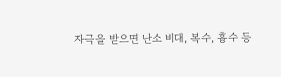자극을 받으면 난소 비대, 복수, 흉수 등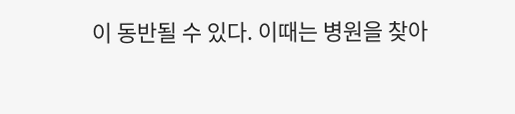이 동반될 수 있다. 이때는 병원을 찾아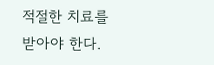적절한 치료를 받아야 한다.